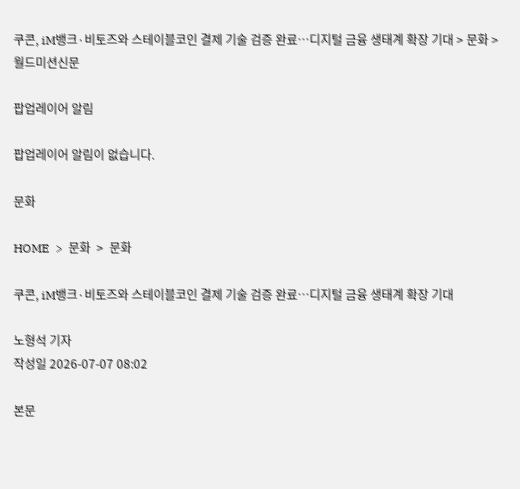쿠콘, iM뱅크·비토즈와 스테이블코인 결제 기술 검증 완료…디지털 금융 생태계 확장 기대 > 문화 > 월드미션신문

팝업레이어 알림

팝업레이어 알림이 없습니다.

문화

HOME  >  문화  >  문화

쿠콘, iM뱅크·비토즈와 스테이블코인 결제 기술 검증 완료…디지털 금융 생태계 확장 기대

노형석 기자
작성일 2026-07-07 08:02

본문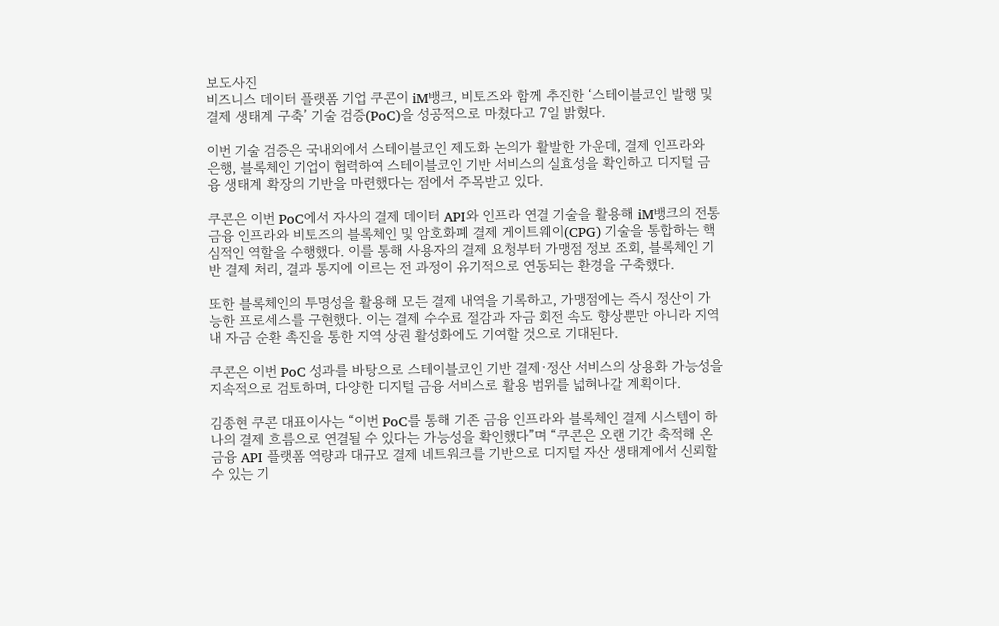보도사진
비즈니스 데이터 플랫폼 기업 쿠콘이 iM뱅크, 비토즈와 함께 추진한 ‘스테이블코인 발행 및 결제 생태계 구축’ 기술 검증(PoC)을 성공적으로 마쳤다고 7일 밝혔다.

이번 기술 검증은 국내외에서 스테이블코인 제도화 논의가 활발한 가운데, 결제 인프라와 은행, 블록체인 기업이 협력하여 스테이블코인 기반 서비스의 실효성을 확인하고 디지털 금융 생태계 확장의 기반을 마련했다는 점에서 주목받고 있다.

쿠콘은 이번 PoC에서 자사의 결제 데이터 API와 인프라 연결 기술을 활용해 iM뱅크의 전통 금융 인프라와 비토즈의 블록체인 및 암호화폐 결제 게이트웨이(CPG) 기술을 통합하는 핵심적인 역할을 수행했다. 이를 통해 사용자의 결제 요청부터 가맹점 정보 조회, 블록체인 기반 결제 처리, 결과 통지에 이르는 전 과정이 유기적으로 연동되는 환경을 구축했다.

또한 블록체인의 투명성을 활용해 모든 결제 내역을 기록하고, 가맹점에는 즉시 정산이 가능한 프로세스를 구현했다. 이는 결제 수수료 절감과 자금 회전 속도 향상뿐만 아니라 지역 내 자금 순환 촉진을 통한 지역 상권 활성화에도 기여할 것으로 기대된다.

쿠콘은 이번 PoC 성과를 바탕으로 스테이블코인 기반 결제·정산 서비스의 상용화 가능성을 지속적으로 검토하며, 다양한 디지털 금융 서비스로 활용 범위를 넓혀나갈 계획이다.

김종현 쿠콘 대표이사는 “이번 PoC를 통해 기존 금융 인프라와 블록체인 결제 시스템이 하나의 결제 흐름으로 연결될 수 있다는 가능성을 확인했다”며 “쿠콘은 오랜 기간 축적해 온 금융 API 플랫폼 역량과 대규모 결제 네트워크를 기반으로 디지털 자산 생태계에서 신뢰할 수 있는 기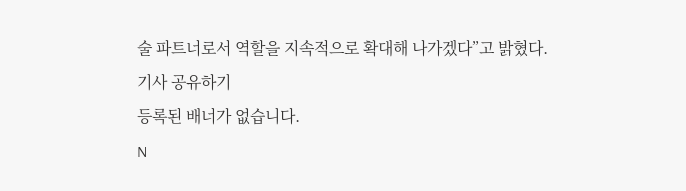술 파트너로서 역할을 지속적으로 확대해 나가겠다”고 밝혔다.
기사 공유하기
등록된 배너가 없습니다.
N